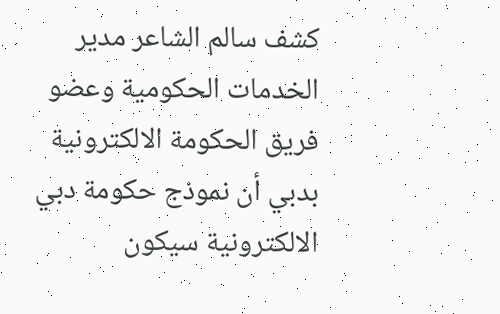كشف سالم الشاعر مدير الخدمات الحكومية وعضو فريق الحكومة الالكترونية بدبي أن نموذج حكومة دبي الالكترونية سيكون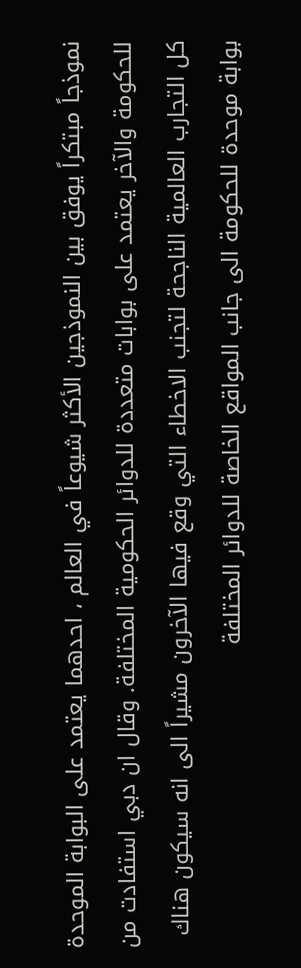نموذجاً مبتكراً يوفق بين النموذجين الأكثر شيوعاً في العالم ، احدهما يعتمد على البوابة الموحدة للحكومة والآخر يعتمد على بوابات متعددة للدوائر الحكومية المختلفة. وقال ان دبي استفادت من كل التجارب العالمية الناجحة لتجنب الاخطاء التي وقع فيها الآخرون مشيراً الى انه سيكون هناك بوابة موحدة للحكومة الى جانب المواقع الخاصة للدوائر المختلفة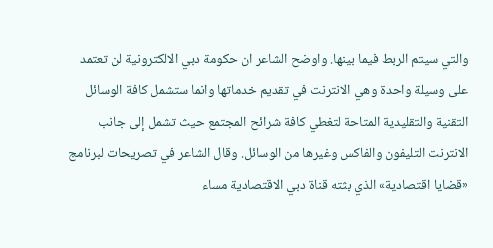والتي سيتم الربط فيما بينها. واوضح الشاعر ان حكومة دبي الالكترونية لن تعتمد على وسيلة واحدة وهي الانترنت في تقديم خدماتها وانما ستشمل كافة الوسائل التقنية والتقليدية المتاحة لتغطي كافة شرائح المجتمع حيث تشمل إلى جانب الانترنت التليفون والفاكس وغيرها من الوسائل. وقال الشاعر في تصريحات لبرنامج «قضايا اقتصادية» الذي بثته قناة دبي الاقتصادية مساء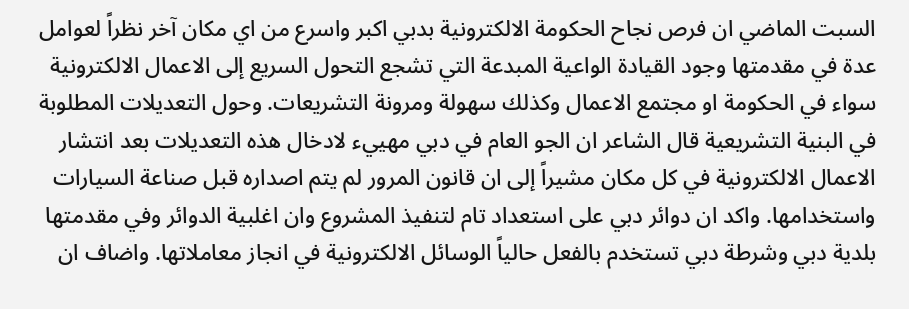السبت الماضي ان فرص نجاح الحكومة الالكترونية بدبي اكبر واسرع من اي مكان آخر نظراً لعوامل عدة في مقدمتها وجود القيادة الواعية المبدعة التي تشجع التحول السريع إلى الاعمال الالكترونية سواء في الحكومة او مجتمع الاعمال وكذلك سهولة ومرونة التشريعات. وحول التعديلات المطلوبة في البنية التشريعية قال الشاعر ان الجو العام في دبي مهييء لادخال هذه التعديلات بعد انتشار الاعمال الالكترونية في كل مكان مشيراً إلى ان قانون المرور لم يتم اصداره قبل صناعة السيارات واستخدامها. واكد ان دوائر دبي على استعداد تام لتنفيذ المشروع وان اغلبية الدوائر وفي مقدمتها بلدية دبي وشرطة دبي تستخدم بالفعل حالياً الوسائل الالكترونية في انجاز معاملاتها. واضاف ان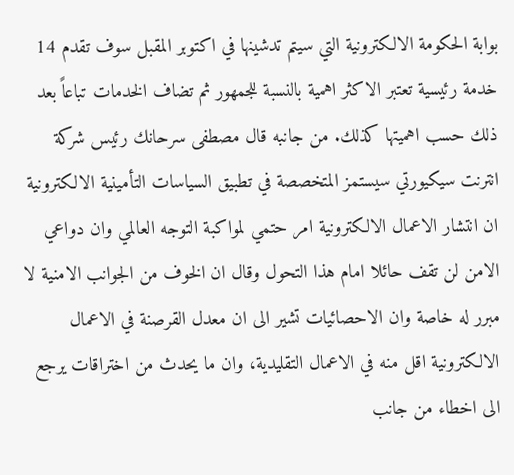بوابة الحكومة الالكترونية التي سيتم تدشينها في اكتوبر المقبل سوف تقدم 14 خدمة رئيسية تعتبر الاكثر اهمية بالنسبة للجمهور ثم تضاف الخدمات تباعاً بعد ذلك حسب اهميتها كذلك. من جانبه قال مصطفى سرحانك رئيس شركة انترنت سيكيورتي سيستمز المتخصصة في تطبيق السياسات التأمينية الالكترونية ان انتشار الاعمال الالكترونية امر حتمي لمواكبة التوجه العالمي وان دواعي الامن لن تقف حائلا امام هذا التحول وقال ان الخوف من الجوانب الامنية لا مبرر له خاصة وان الاحصائيات تشير الى ان معدل القرصنة في الاعمال الالكترونية اقل منه في الاعمال التقليدية، وان ما يحدث من اختراقات يرجع الى اخطاء من جانب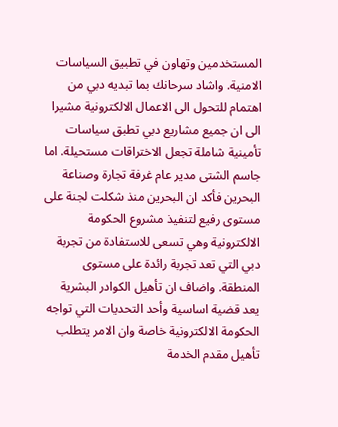المستخدمين وتهاون في تطبيق السياسات الامنية. واشاد سرحانك بما تبديه دبي من اهتمام للتحول الى الاعمال الالكترونية مشيرا الى ان جميع مشاريع دبي تطبق سياسات تأمينية شاملة تجعل الاختراقات مستحيلة. اما جاسم الشتى مدير عام غرفة تجارة وصناعة البحرين فأكد ان البحرين منذ شكلت لجنة على مستوى رفيع لتنفيذ مشروع الحكومة الالكترونية وهي تسعى للاستفادة من تجربة دبي التي تعد تجربة رائدة على مستوى المنطقة. واضاف ان تأهيل الكوادر البشرية يعد قضية اساسية وأحد التحديات التي تواجه الحكومة الالكترونية خاصة وان الامر يتطلب تأهيل مقدم الخدمة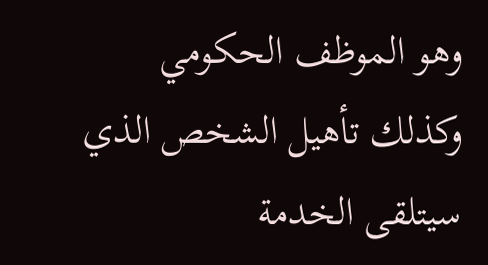وهو الموظف الحكومي وكذلك تأهيل الشخص الذي سيتلقى الخدمة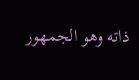ذاته وهو الجمهور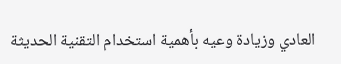العادي وزيادة وعيه بأهمية استخدام التقنية الحديثة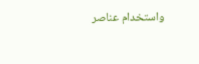واستخدام عناصر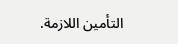التأمين اللازمة.